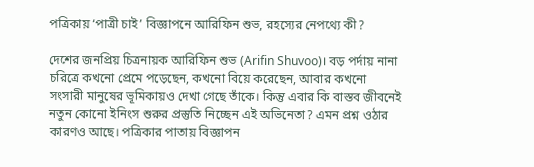পত্রিকায় ‘পাত্রী চাই’ বিজ্ঞাপনে আরিফিন শুভ, রহস্যের নেপথ্যে কী?

দেশের জনপ্রিয় চিত্রনায়ক আরিফিন শুভ (Arifin Shuvoo)। বড় পর্দায় নানা চরিত্রে কখনো প্রেমে পড়েছেন, কখনো বিয়ে করেছেন, আবার কখনো সংসারী মানুষের ভূমিকায়ও দেখা গেছে তাঁকে। কিন্তু এবার কি বাস্তব জীবনেই নতুন কোনো ইনিংস শুরুর প্রস্তুতি নিচ্ছেন এই অভিনেতা? এমন প্রশ্ন ওঠার কারণও আছে। পত্রিকার পাতায় বিজ্ঞাপন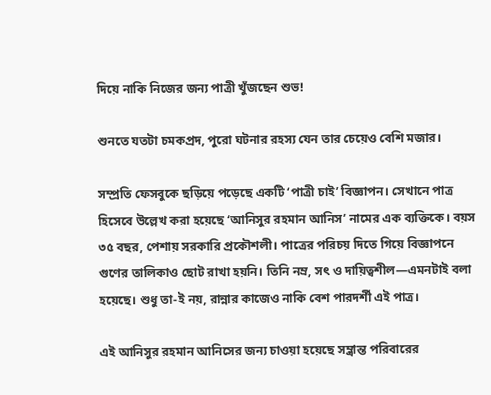দিয়ে নাকি নিজের জন্য পাত্রী খুঁজছেন শুভ!

শুনতে যতটা চমকপ্রদ, পুরো ঘটনার রহস্য যেন তার চেয়েও বেশি মজার।

সম্প্রতি ফেসবুকে ছড়িয়ে পড়েছে একটি ‘পাত্রী চাই’ বিজ্ঞাপন। সেখানে পাত্র হিসেবে উল্লেখ করা হয়েছে ‘আনিসুর রহমান আনিস’ নামের এক ব্যক্তিকে। বয়স ৩৫ বছর, পেশায় সরকারি প্রকৌশলী। পাত্রের পরিচয় দিতে গিয়ে বিজ্ঞাপনে গুণের তালিকাও ছোট রাখা হয়নি। তিনি নম্র, সৎ ও দায়িত্বশীল—এমনটাই বলা হয়েছে। শুধু তা-ই নয়, রান্নার কাজেও নাকি বেশ পারদর্শী এই পাত্র।

এই আনিসুর রহমান আনিসের জন্য চাওয়া হয়েছে সম্ভ্রান্ত পরিবারের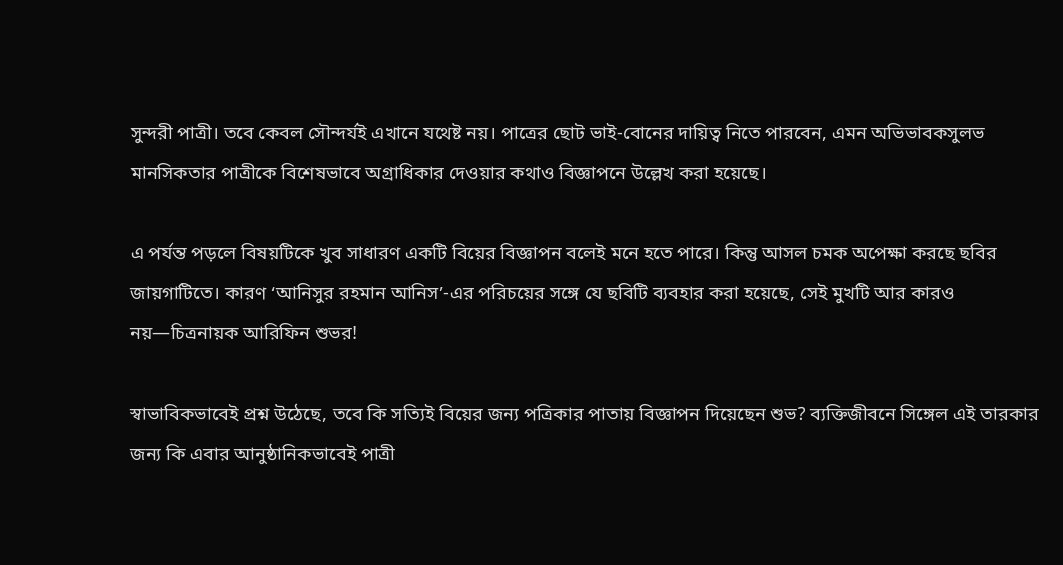সুন্দরী পাত্রী। তবে কেবল সৌন্দর্যই এখানে যথেষ্ট নয়। পাত্রের ছোট ভাই-বোনের দায়িত্ব নিতে পারবেন, এমন অভিভাবকসুলভ মানসিকতার পাত্রীকে বিশেষভাবে অগ্রাধিকার দেওয়ার কথাও বিজ্ঞাপনে উল্লেখ করা হয়েছে।

এ পর্যন্ত পড়লে বিষয়টিকে খুব সাধারণ একটি বিয়ের বিজ্ঞাপন বলেই মনে হতে পারে। কিন্তু আসল চমক অপেক্ষা করছে ছবির জায়গাটিতে। কারণ ‘আনিসুর রহমান আনিস’-এর পরিচয়ের সঙ্গে যে ছবিটি ব্যবহার করা হয়েছে, সেই মুখটি আর কারও নয়—চিত্রনায়ক আরিফিন শুভর!

স্বাভাবিকভাবেই প্রশ্ন উঠেছে, তবে কি সত্যিই বিয়ের জন্য পত্রিকার পাতায় বিজ্ঞাপন দিয়েছেন শুভ? ব্যক্তিজীবনে সিঙ্গেল এই তারকার জন্য কি এবার আনুষ্ঠানিকভাবেই পাত্রী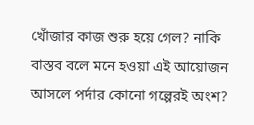খোঁজার কাজ শুরু হয়ে গেল? নাকি বাস্তব বলে মনে হওয়া এই আয়োজন আসলে পর্দার কোনো গল্পেরই অংশ?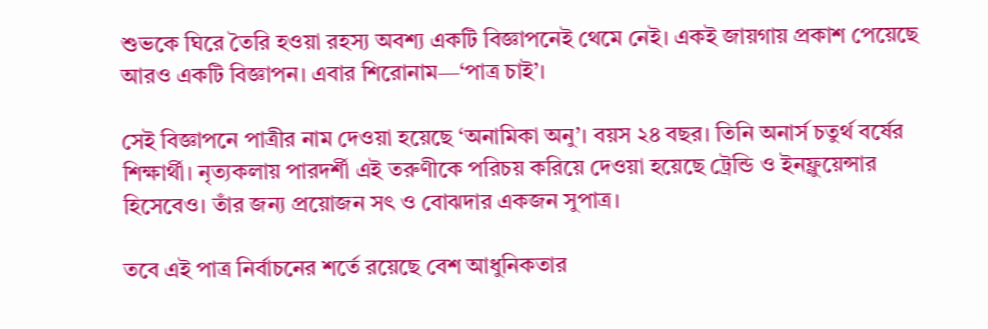শুভকে ঘিরে তৈরি হওয়া রহস্য অবশ্য একটি বিজ্ঞাপনেই থেমে নেই। একই জায়গায় প্রকাশ পেয়েছে আরও একটি বিজ্ঞাপন। এবার শিরোনাম—‘পাত্র চাই’।

সেই বিজ্ঞাপনে পাত্রীর নাম দেওয়া হয়েছে ‘অনামিকা অনু’। বয়স ২৪ বছর। তিনি অনার্স চতুর্থ বর্ষের শিক্ষার্থী। নৃত্যকলায় পারদর্শী এই তরুণীকে পরিচয় করিয়ে দেওয়া হয়েছে ট্রেন্ডি ও ইনফ্লুয়েন্সার হিসেবেও। তাঁর জন্য প্রয়োজন সৎ ও বোঝদার একজন সুপাত্র।

তবে এই পাত্র নির্বাচনের শর্তে রয়েছে বেশ আধুনিকতার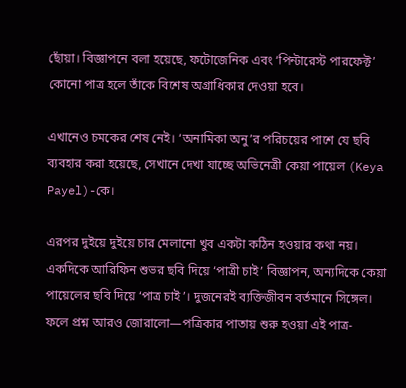ছোঁয়া। বিজ্ঞাপনে বলা হয়েছে, ফটোজেনিক এবং ‘পিন্টারেস্ট পারফেক্ট’ কোনো পাত্র হলে তাঁকে বিশেষ অগ্রাধিকার দেওয়া হবে।

এখানেও চমকের শেষ নেই। ‘অনামিকা অনু’র পরিচয়ের পাশে যে ছবি ব্যবহার করা হয়েছে, সেখানে দেখা যাচ্ছে অভিনেত্রী কেয়া পায়েল (Keya Payel)-কে।

এরপর দুইয়ে দুইয়ে চার মেলানো খুব একটা কঠিন হওয়ার কথা নয়। একদিকে আরিফিন শুভর ছবি দিয়ে ‘পাত্রী চাই’ বিজ্ঞাপন, অন্যদিকে কেয়া পায়েলের ছবি দিয়ে ‘পাত্র চাই’। দুজনেরই ব্যক্তিজীবন বর্তমানে সিঙ্গেল। ফলে প্রশ্ন আরও জোরালো—পত্রিকার পাতায় শুরু হওয়া এই পাত্র-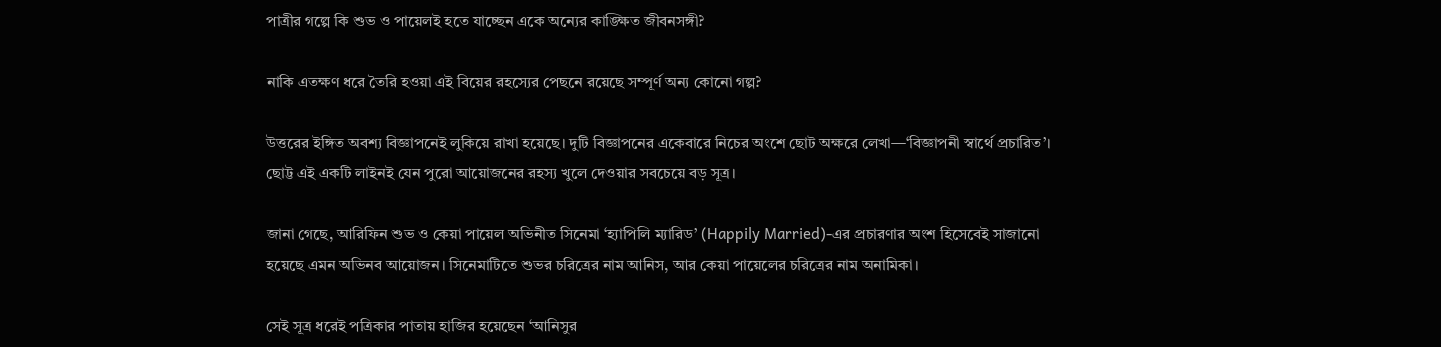পাত্রীর গল্পে কি শুভ ও পায়েলই হতে যাচ্ছেন একে অন্যের কাঙ্ক্ষিত জীবনসঙ্গী?

নাকি এতক্ষণ ধরে তৈরি হওয়া এই বিয়ের রহস্যের পেছনে রয়েছে সম্পূর্ণ অন্য কোনো গল্প?

উত্তরের ইঙ্গিত অবশ্য বিজ্ঞাপনেই লুকিয়ে রাখা হয়েছে। দুটি বিজ্ঞাপনের একেবারে নিচের অংশে ছোট অক্ষরে লেখা—‘বিজ্ঞাপনী স্বার্থে প্রচারিত’। ছোট্ট এই একটি লাইনই যেন পুরো আয়োজনের রহস্য খুলে দেওয়ার সবচেয়ে বড় সূত্র।

জানা গেছে, আরিফিন শুভ ও কেয়া পায়েল অভিনীত সিনেমা ‘হ্যাপিলি ম্যারিড’ (Happily Married)-এর প্রচারণার অংশ হিসেবেই সাজানো হয়েছে এমন অভিনব আয়োজন। সিনেমাটিতে শুভর চরিত্রের নাম আনিস, আর কেয়া পায়েলের চরিত্রের নাম অনামিকা।

সেই সূত্র ধরেই পত্রিকার পাতায় হাজির হয়েছেন ‘আনিসুর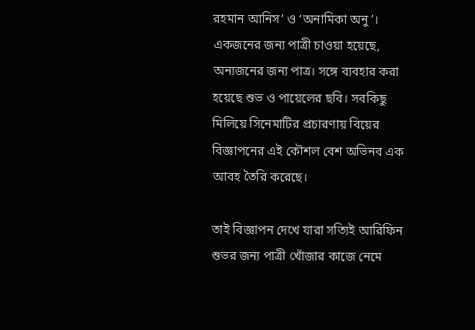রহমান আনিস’ ও ‘অনামিকা অনু’। একজনের জন্য পাত্রী চাওয়া হয়েছে, অন্যজনের জন্য পাত্র। সঙ্গে ব্যবহার করা হয়েছে শুভ ও পায়েলের ছবি। সবকিছু মিলিয়ে সিনেমাটির প্রচারণায় বিয়ের বিজ্ঞাপনের এই কৌশল বেশ অভিনব এক আবহ তৈরি করেছে।

তাই বিজ্ঞাপন দেখে যারা সত্যিই আরিফিন শুভর জন্য পাত্রী খোঁজার কাজে নেমে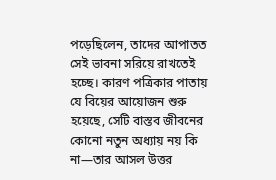পড়েছিলেন, তাদের আপাতত সেই ভাবনা সরিয়ে রাখতেই হচ্ছে। কারণ পত্রিকার পাতায় যে বিয়ের আয়োজন শুরু হয়েছে, সেটি বাস্তব জীবনের কোনো নতুন অধ্যায় নয় কি না—তার আসল উত্তর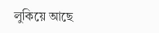লুকিয়ে আছে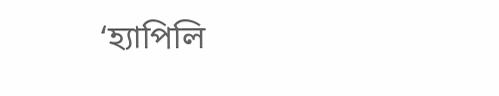‘হ্যাপিলি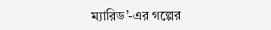ম্যারিড’-এর গল্পের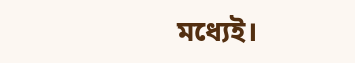মধ্যেই।